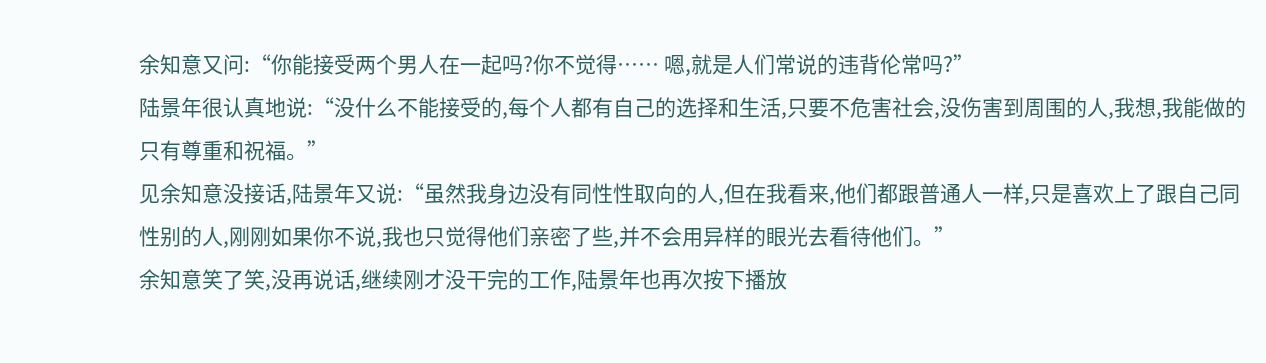余知意又问:“你能接受两个男人在一起吗?你不觉得…… 嗯,就是人们常说的违背伦常吗?”
陆景年很认真地说:“没什么不能接受的,每个人都有自己的选择和生活,只要不危害社会,没伤害到周围的人,我想,我能做的只有尊重和祝福。”
见余知意没接话,陆景年又说:“虽然我身边没有同性性取向的人,但在我看来,他们都跟普通人一样,只是喜欢上了跟自己同性别的人,刚刚如果你不说,我也只觉得他们亲密了些,并不会用异样的眼光去看待他们。”
余知意笑了笑,没再说话,继续刚才没干完的工作,陆景年也再次按下播放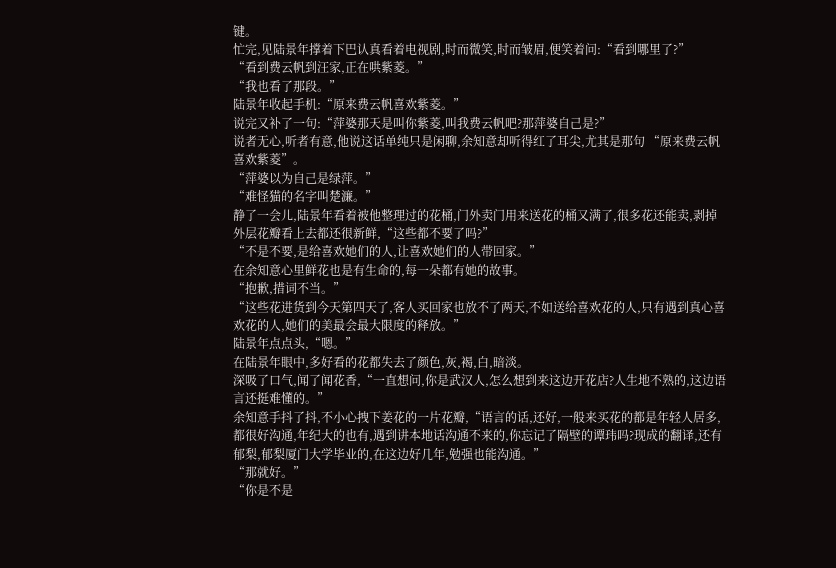键。
忙完,见陆景年撑着下巴认真看着电视剧,时而微笑,时而皱眉,便笑着问:“看到哪里了?”
“看到费云帆到汪家,正在哄紫菱。”
“我也看了那段。”
陆景年收起手机:“原来费云帆喜欢紫菱。”
说完又补了一句:“萍婆那天是叫你紫菱,叫我费云帆吧?那萍婆自己是?”
说者无心,听者有意,他说这话单纯只是闲聊,余知意却听得红了耳尖,尤其是那句 “原来费云帆喜欢紫菱”。
“萍婆以为自己是绿萍。”
“难怪猫的名字叫楚濂。”
静了一会儿,陆景年看着被他整理过的花桶,门外卖门用来送花的桶又满了,很多花还能卖,剥掉外层花瓣看上去都还很新鲜,“这些都不要了吗?”
“不是不要,是给喜欢她们的人,让喜欢她们的人带回家。”
在余知意心里鲜花也是有生命的,每一朵都有她的故事。
“抱歉,措词不当。”
“这些花进货到今天第四天了,客人买回家也放不了两天,不如送给喜欢花的人,只有遇到真心喜欢花的人,她们的美最会最大限度的释放。”
陆景年点点头,“嗯。”
在陆景年眼中,多好看的花都失去了颜色,灰,褐,白,暗淡。
深吸了口气,闻了闻花香,“一直想问,你是武汉人,怎么想到来这边开花店?人生地不熟的,这边语言还挺难懂的。”
余知意手抖了抖,不小心拽下姜花的一片花瓣,“语言的话,还好,一般来买花的都是年轻人居多,都很好沟通,年纪大的也有,遇到讲本地话沟通不来的,你忘记了隔壁的谭玮吗?现成的翻译,还有郁梨,郁梨厦门大学毕业的,在这边好几年,勉强也能沟通。”
“那就好。”
“你是不是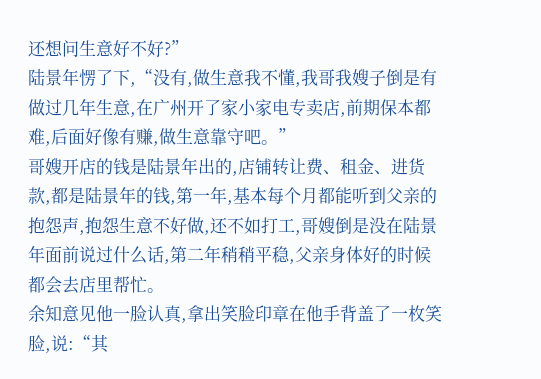还想问生意好不好?”
陆景年愣了下,“没有,做生意我不懂,我哥我嫂子倒是有做过几年生意,在广州开了家小家电专卖店,前期保本都难,后面好像有赚,做生意靠守吧。”
哥嫂开店的钱是陆景年出的,店铺转让费、租金、进货款,都是陆景年的钱,第一年,基本每个月都能听到父亲的抱怨声,抱怨生意不好做,还不如打工,哥嫂倒是没在陆景年面前说过什么话,第二年稍稍平稳,父亲身体好的时候都会去店里帮忙。
余知意见他一脸认真,拿出笑脸印章在他手背盖了一枚笑脸,说:“其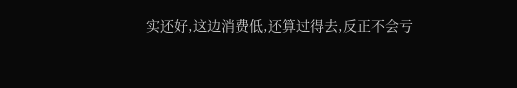实还好,这边消费低,还算过得去,反正不会亏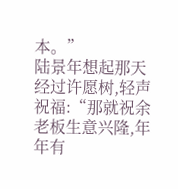本。”
陆景年想起那天经过许愿树,轻声祝福:“那就祝余老板生意兴隆,年年有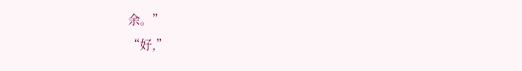余。”
“好,”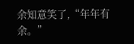余知意笑了,“年年有余。”